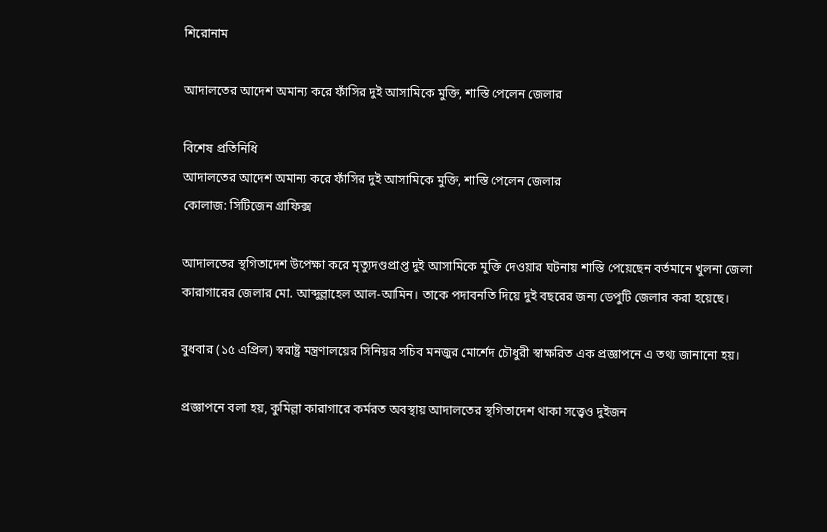শিরোনাম

আদালতের আদেশ অমান্য করে ফাঁসির দুই আসামিকে মুক্তি, শাস্তি পেলেন জেলার

বিশেষ প্রতিনিধি
আদালতের আদেশ অমান্য করে ফাঁসির দুই আসামিকে মুক্তি, শাস্তি পেলেন জেলার
কোলাজ: সিটিজেন গ্রাফিক্স

আদালতের স্থগিতাদেশ উপেক্ষা করে মৃত্যুদণ্ডপ্রাপ্ত দুই আসামিকে মুক্তি দেওয়ার ঘটনায় শাস্তি পেয়েছেন বর্তমানে খুলনা জেলা কারাগারের জেলার মো. আব্দুল্লাহেল আল-আমিন। তাকে পদাবনতি দিয়ে দুই বছরের জন্য ডেপুটি জেলার করা হয়েছে।

বুধবার (১৫ এপ্রিল) স্বরাষ্ট্র মন্ত্রণালয়ের সিনিয়র সচিব মনজুর মোর্শেদ চৌধুরী স্বাক্ষরিত এক প্রজ্ঞাপনে এ তথ্য জানানো হয়।

প্রজ্ঞাপনে বলা হয়, কুমিল্লা কারাগারে কর্মরত অবস্থায় আদালতের স্থগিতাদেশ থাকা সত্ত্বেও দুইজন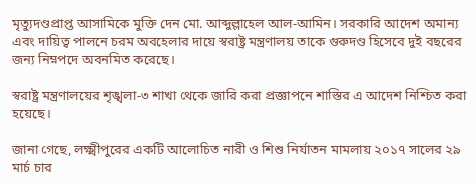মৃত্যুদণ্ডপ্রাপ্ত আসামিকে মুক্তি দেন মো. আব্দুল্লাহেল আল-আমিন। সরকারি আদেশ অমান্য এবং দায়িত্ব পালনে চরম অবহেলার দায়ে স্বরাষ্ট্র মন্ত্রণালয় তাকে গুরুদণ্ড হিসেবে দুই বছরের জন্য নিম্নপদে অবনমিত করেছে।

স্বরাষ্ট্র মন্ত্রণালয়ের শৃঙ্খলা-৩ শাখা থেকে জারি করা প্রজ্ঞাপনে শাস্তির এ আদেশ নিশ্চিত করা হয়েছে।

জানা গেছে, লক্ষ্মীপুরের একটি আলোচিত নারী ও শিশু নির্যাতন মামলায় ২০১৭ সালের ২৯ মার্চ চার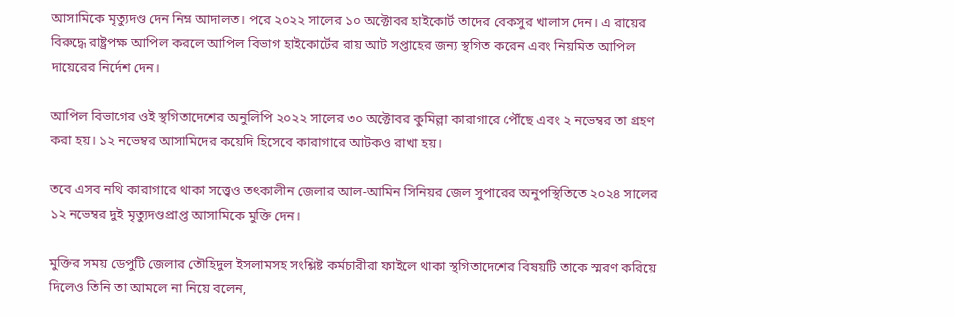আসামিকে মৃত্যুদণ্ড দেন নিম্ন আদালত। পরে ২০২২ সালের ১০ অক্টোবর হাইকোর্ট তাদের বেকসুর খালাস দেন। এ রায়ের বিরুদ্ধে রাষ্ট্রপক্ষ আপিল করলে আপিল বিভাগ হাইকোর্টের রায় আট সপ্তাহের জন্য স্থগিত করেন এবং নিয়মিত আপিল দায়েরের নির্দেশ দেন।

আপিল বিভাগের ওই স্থগিতাদেশের অনুলিপি ২০২২ সালের ৩০ অক্টোবর কুমিল্লা কারাগারে পৌঁছে এবং ২ নভেম্বর তা গ্রহণ করা হয়। ১২ নভেম্বর আসামিদের কয়েদি হিসেবে কারাগারে আটকও রাখা হয়।

তবে এসব নথি কারাগারে থাকা সত্ত্বেও তৎকালীন জেলার আল-আমিন সিনিয়র জেল সুপারের অনুপস্থিতিতে ২০২৪ সালের ১২ নভেম্বর দুই মৃত্যুদণ্ডপ্রাপ্ত আসামিকে মুক্তি দেন।

মুক্তির সময় ডেপুটি জেলার তৌহিদুল ইসলামসহ সংশ্লিষ্ট কর্মচারীরা ফাইলে থাকা স্থগিতাদেশের বিষয়টি তাকে স্মরণ করিয়ে দিলেও তিনি তা আমলে না নিয়ে বলেন,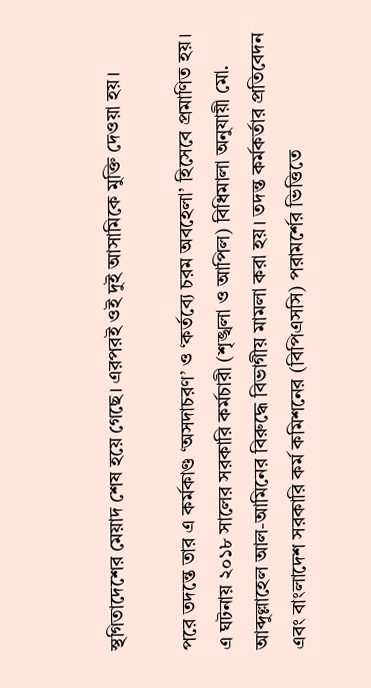স্থগিতাদেশের মেয়াদ শেষ হয়ে গেছে। এরপরই ওই দুই আসামিকে মুক্তি দেওয়া হয়।

পরে তদন্তে তার এ কর্মকাণ্ড ‘অসদাচরণ’ ও ‘কর্তব্যে চরম অবহেলা’ হিসেবে প্রমাণিত হয়। এ ঘটনায় ২০১৮ সালের সরকারি কর্মচারী (শৃঙ্খলা ও আপিল) বিধিমালা অনুযায়ী মো. আব্দুল্লাহেল আল-আমিনের বিরুদ্ধে বিভাগীয় মামলা করা হয়। তদন্ত কর্মকর্তার প্রতিবেদন এবং বাংলাদেশ সরকারি কর্ম কমিশনের (বিপিএসসি) পরামর্শের ভিত্তিতে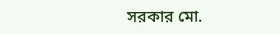সরকার মো.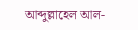আব্দুল্লাহেল আল-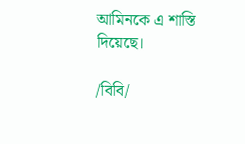আমিনকে এ শাস্তি দিয়েছে।

/বিবি/